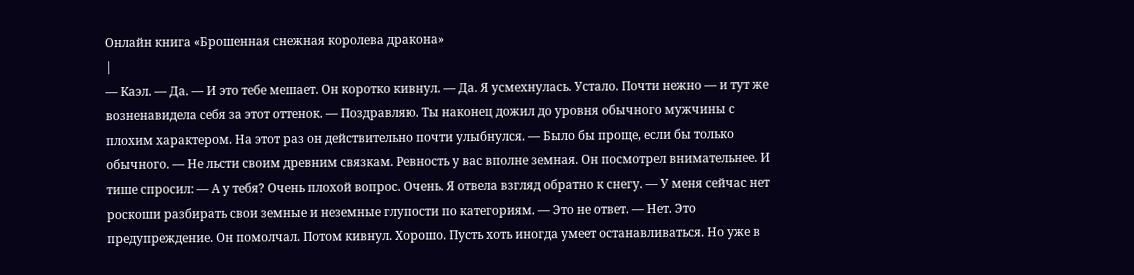Онлайн книга «Брошенная снежная королева дракона»
|
— Каэл. — Да. — И это тебе мешает. Он коротко кивнул. — Да. Я усмехнулась. Устало. Почти нежно — и тут же возненавидела себя за этот оттенок. — Поздравляю. Ты наконец дожил до уровня обычного мужчины с плохим характером. На этот раз он действительно почти улыбнулся. — Было бы проще, если бы только обычного. — Не льсти своим древним связкам. Ревность у вас вполне земная. Он посмотрел внимательнее. И тише спросил: — А у тебя? Очень плохой вопрос. Очень. Я отвела взгляд обратно к снегу. — У меня сейчас нет роскоши разбирать свои земные и неземные глупости по категориям. — Это не ответ. — Нет. Это предупреждение. Он помолчал. Потом кивнул. Хорошо. Пусть хоть иногда умеет останавливаться. Но уже в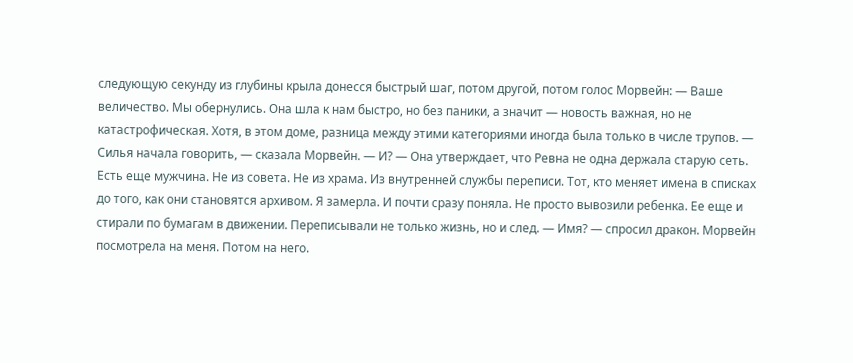следующую секунду из глубины крыла донесся быстрый шаг, потом другой, потом голос Морвейн: — Ваше величество. Мы обернулись. Она шла к нам быстро, но без паники, а значит — новость важная, но не катастрофическая. Хотя, в этом доме, разница между этими категориями иногда была только в числе трупов. — Силья начала говорить, — сказала Морвейн. — И? — Она утверждает, что Ревна не одна держала старую сеть. Есть еще мужчина. Не из совета. Не из храма. Из внутренней службы переписи. Тот, кто меняет имена в списках до того, как они становятся архивом. Я замерла. И почти сразу поняла. Не просто вывозили ребенка. Ее еще и стирали по бумагам в движении. Переписывали не только жизнь, но и след. — Имя? — спросил дракон. Морвейн посмотрела на меня. Потом на него.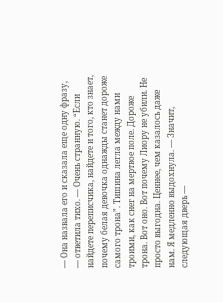— Она назвала его и сказала еще одну фразу, — ответила тихо. — Очень странную. “Если найдете переписчика, найдете и того, кто знает, почему белая девочка однажды станет дороже самого трона”. Тишина легла между нами троими, как снег на мертвое поле. Дороже трона. Вот оно. Вот почему Лиору не убили. Не просто выгодна. Ценнее, чем казалось даже нам. Я медленно выдохнула. — Значит, следующая дверь —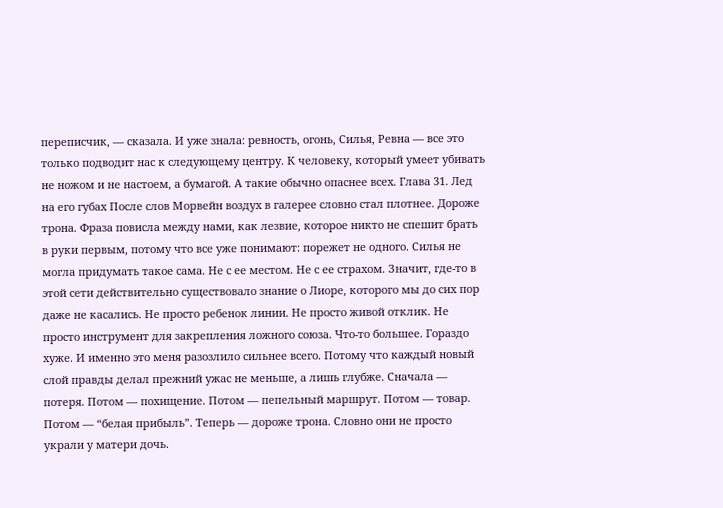переписчик, — сказала. И уже знала: ревность, огонь, Силья, Ревна — все это только подводит нас к следующему центру. К человеку, который умеет убивать не ножом и не настоем, а бумагой. А такие обычно опаснее всех. Глава 31. Лед на его губах После слов Морвейн воздух в галерее словно стал плотнее. Дороже трона. Фраза повисла между нами, как лезвие, которое никто не спешит брать в руки первым, потому что все уже понимают: порежет не одного. Силья не могла придумать такое сама. Не с ее местом. Не с ее страхом. Значит, где-то в этой сети действительно существовало знание о Лиоре, которого мы до сих пор даже не касались. Не просто ребенок линии. Не просто живой отклик. Не просто инструмент для закрепления ложного союза. Что-то большее. Гораздо хуже. И именно это меня разозлило сильнее всего. Потому что каждый новый слой правды делал прежний ужас не меньше, а лишь глубже. Сначала — потеря. Потом — похищение. Потом — пепельный маршрут. Потом — товар. Потом — “белая прибыль”. Теперь — дороже трона. Словно они не просто украли у матери дочь.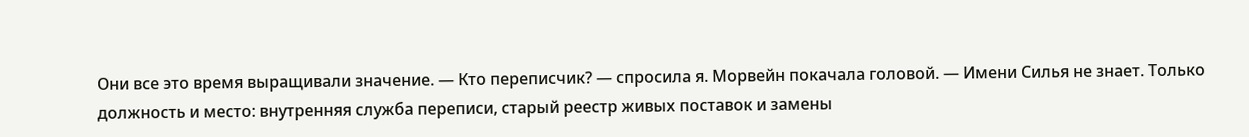Они все это время выращивали значение. — Кто переписчик? — спросила я. Морвейн покачала головой. — Имени Силья не знает. Только должность и место: внутренняя служба переписи, старый реестр живых поставок и замены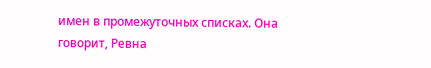имен в промежуточных списках. Она говорит, Ревна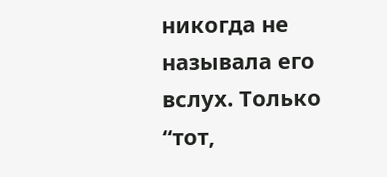никогда не называла его вслух. Только “тот,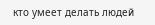кто умеет делать людей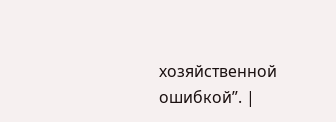хозяйственной ошибкой”. |